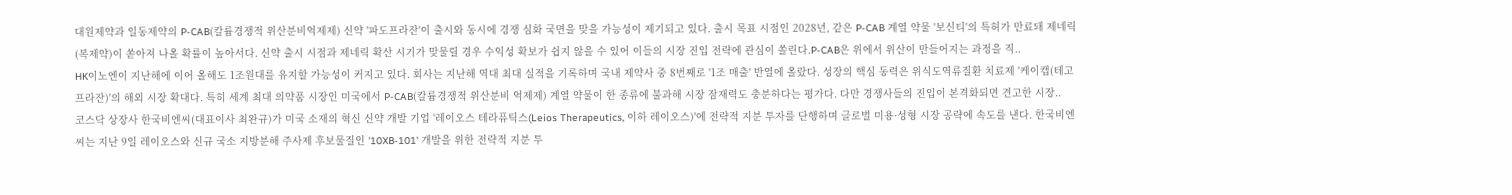대원제약과 일동제약의 P-CAB(칼륨경쟁적 위산분비억제제) 신약 '파도프라잔'이 출시와 동시에 경쟁 심화 국면을 맞을 가능성이 제기되고 있다. 출시 목표 시점인 2028년, 같은 P-CAB 계열 약물 '보신티'의 특허가 만료돼 제네릭(복제약)이 쏟아져 나올 확률이 높아서다. 신약 출시 시점과 제네릭 확산 시기가 맞물릴 경우 수익성 확보가 쉽지 않을 수 있어 이들의 시장 진입 전략에 관심이 쏠린다.P-CAB은 위에서 위산이 만들어지는 과정을 직..
HK이노엔이 지난해에 이어 올해도 1조원대를 유지할 가능성이 커지고 있다. 회사는 지난해 역대 최대 실적을 기록하며 국내 제약사 중 8번째로 '1조 매출' 반열에 올랐다. 성장의 핵심 동력은 위식도역류질환 치료제 '케이캡(테고프라잔)'의 해외 시장 확대다. 특히 세계 최대 의약품 시장인 미국에서 P-CAB(칼륨경쟁적 위산분비 억제제) 계열 약물이 한 종류에 불과해 시장 잠재력도 충분하다는 평가다. 다만 경쟁사들의 진입이 본격화되면 견고한 시장..
코스닥 상장사 한국비엔씨(대표이사 최완규)가 미국 소재의 혁신 신약 개발 기업 '레이오스 테라퓨틱스(Leios Therapeutics, 이하 레이오스)'에 전략적 지분 투자를 단행하며 글로벌 미용·성형 시장 공략에 속도를 낸다. 한국비엔씨는 지난 9일 레이오스와 신규 국소 지방분해 주사제 후보물질인 '10XB-101' 개발을 위한 전략적 지분 투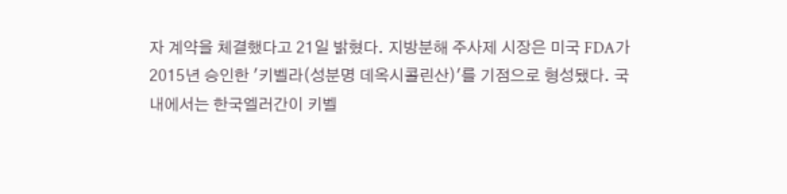자 계약을 체결했다고 21일 밝혔다. 지방분해 주사제 시장은 미국 FDA가 2015년 승인한 '키벨라(성분명 데옥시콜린산)'를 기점으로 형성됐다. 국내에서는 한국엘러간이 키벨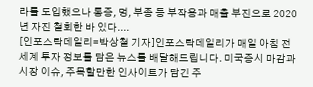라를 도입했으나 통증, 멍, 부종 등 부작용과 매출 부진으로 2020년 자진 철회한 바 있다....
[인포스탁데일리=박상철 기자]인포스탁데일리가 매일 아침 전 세계 투자 정보를 담은 뉴스를 배달해드립니다. 미국증시 마감과 시장 이슈, 주목할만한 인사이트가 담긴 주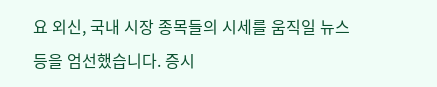요 외신, 국내 시장 종목들의 시세를 움직일 뉴스 등을 엄선했습니다. 증시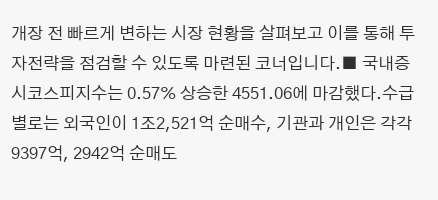개장 전 빠르게 변하는 시장 현황을 살펴보고 이를 통해 투자전략을 점검할 수 있도록 마련된 코너입니다.■ 국내증시코스피지수는 0.57% 상승한 4551.06에 마감했다.수급별로는 외국인이 1조2,521억 순매수, 기관과 개인은 각각 9397억, 2942억 순매도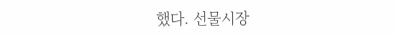했다. 선물시장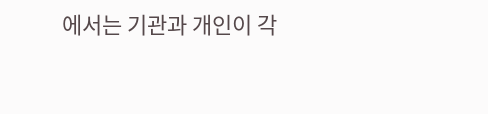에서는 기관과 개인이 각